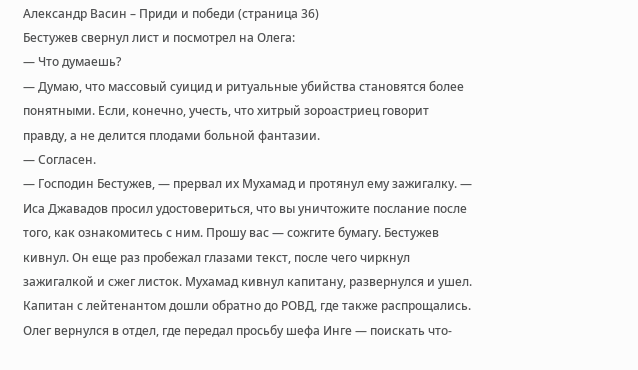Александр Васин – Приди и победи (страница 36)
Бестужев свернул лист и посмотрел на Олега:
— Что думаешь?
— Думаю, что массовый суицид и ритуальные убийства становятся более понятными. Если, конечно, учесть, что хитрый зороастриец говорит правду, а не делится плодами больной фантазии.
— Согласен.
— Господин Бестужев, — прервал их Мухамад и протянул ему зажигалку. — Иса Джавадов просил удостовериться, что вы уничтожите послание после того, как ознакомитесь с ним. Прошу вас — сожгите бумагу. Бестужев кивнул. Он еще раз пробежал глазами текст, после чего чиркнул зажигалкой и сжег листок. Мухамад кивнул капитану, развернулся и ушел.
Капитан с лейтенантом дошли обратно до РОВД, где также распрощались. Олег вернулся в отдел, где передал просьбу шефа Инге — поискать что-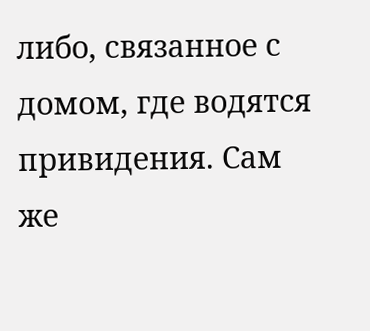либо, связанное с домом, где водятся привидения. Сам же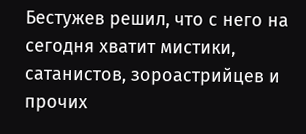Бестужев решил, что с него на сегодня хватит мистики, сатанистов, зороастрийцев и прочих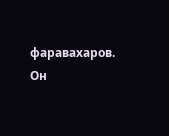фаравахаров. Он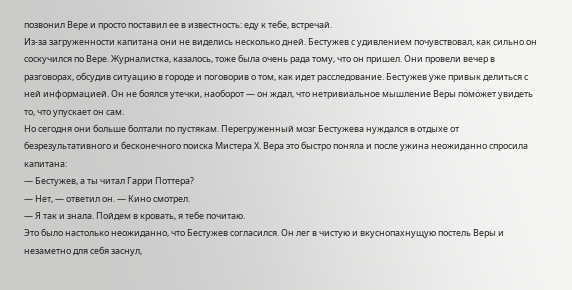позвонил Вере и просто поставил ее в известность: еду к тебе, встречай.
Из-за загруженности капитана они не виделись несколько дней. Бестужев с удивлением почувствовал, как сильно он соскучился по Вере. Журналистка, казалось, тоже была очень рада тому, что он пришел. Они провели вечер в разговорах, обсудив ситуацию в городе и поговорив о том, как идет расследование. Бестужев уже привык делиться с ней информацией. Он не боялся утечки, наоборот — он ждал, что нетривиальное мышление Веры поможет увидеть то, что упускает он сам.
Но сегодня они больше болтали по пустякам. Перегруженный мозг Бестужева нуждался в отдыхе от безрезультативного и бесконечного поиска Мистера Х. Вера это быстро поняла и после ужина неожиданно спросила капитана:
— Бестужев, а ты читал Гарри Поттера?
— Нет, — ответил он. — Кино смотрел.
— Я так и знала. Пойдем в кровать, я тебе почитаю.
Это было настолько неожиданно, что Бестужев согласился. Он лег в чистую и вкуснопахнущую постель Веры и незаметно для себя заснул,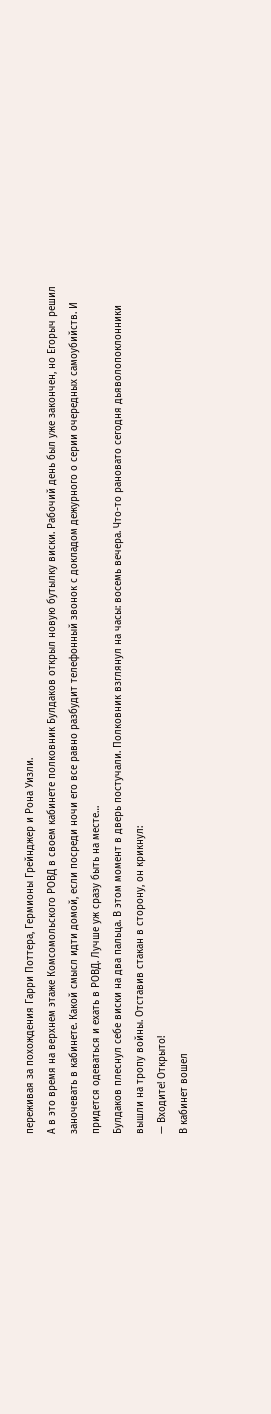переживая за похождения Гарри Поттера, Гермионы Грейнджер и Рона Уизли.
А в это время на верхнем этаже Комсомольского РОВД в своем кабинете полковник Булдаков открыл новую бутылку виски. Рабочий день был уже закончен, но Егорыч решил заночевать в кабинете. Какой смысл идти домой, если посреди ночи его все равно разбудит телефонный звонок с докладом дежурного о серии очередных самоубийств. И придется одеваться и ехать в РОВД. Лучше уж сразу быть на месте…
Булдаков плеснул себе виски на два пальца. В этом момент в дверь постучали. Полковник взглянул на часы: восемь вечера. Что-то рановато сегодня дьяволопоклонники вышли на тропу войны. Отставив стакан в сторону, он крикнул:
— Входите! Открыто!
В кабинет вошел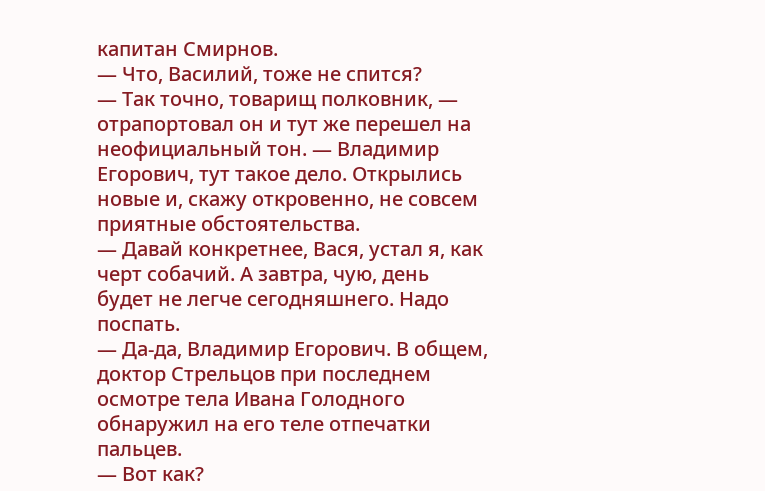капитан Смирнов.
— Что, Василий, тоже не спится?
— Так точно, товарищ полковник, — отрапортовал он и тут же перешел на неофициальный тон. — Владимир Егорович, тут такое дело. Открылись новые и, скажу откровенно, не совсем приятные обстоятельства.
— Давай конкретнее, Вася, устал я, как черт собачий. А завтра, чую, день будет не легче сегодняшнего. Надо поспать.
— Да-да, Владимир Егорович. В общем, доктор Стрельцов при последнем осмотре тела Ивана Голодного обнаружил на его теле отпечатки пальцев.
— Вот как?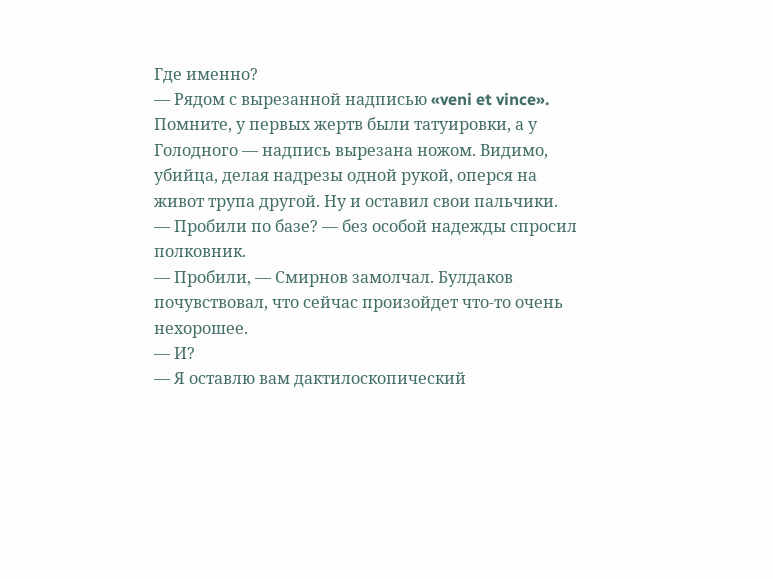Где именно?
— Рядом с вырезанной надписью «veni et vince». Помните, у первых жертв были татуировки, а у Голодного — надпись вырезана ножом. Видимо, убийца, делая надрезы одной рукой, оперся на живот трупа другой. Ну и оставил свои пальчики.
— Пробили по базе? — без особой надежды спросил полковник.
— Пробили, — Смирнов замолчал. Булдаков почувствовал, что сейчас произойдет что-то очень нехорошее.
— И?
— Я оставлю вам дактилоскопический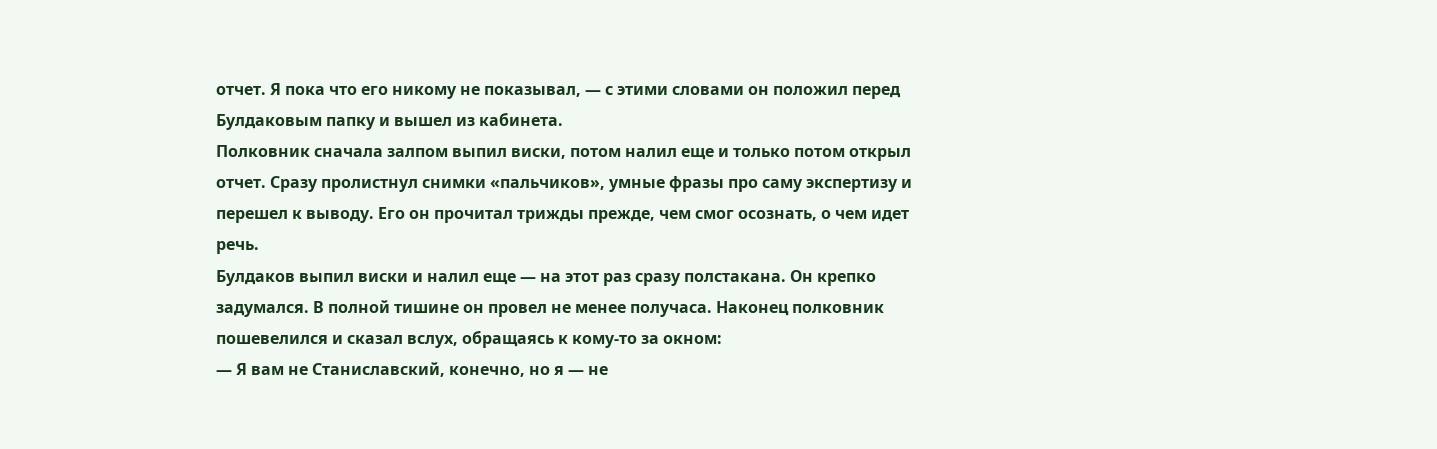отчет. Я пока что его никому не показывал, — с этими словами он положил перед Булдаковым папку и вышел из кабинета.
Полковник сначала залпом выпил виски, потом налил еще и только потом открыл отчет. Сразу пролистнул снимки «пальчиков», умные фразы про саму экспертизу и перешел к выводу. Его он прочитал трижды прежде, чем смог осознать, о чем идет речь.
Булдаков выпил виски и налил еще — на этот раз сразу полстакана. Он крепко задумался. В полной тишине он провел не менее получаса. Наконец полковник пошевелился и сказал вслух, обращаясь к кому-то за окном:
— Я вам не Станиславский, конечно, но я — не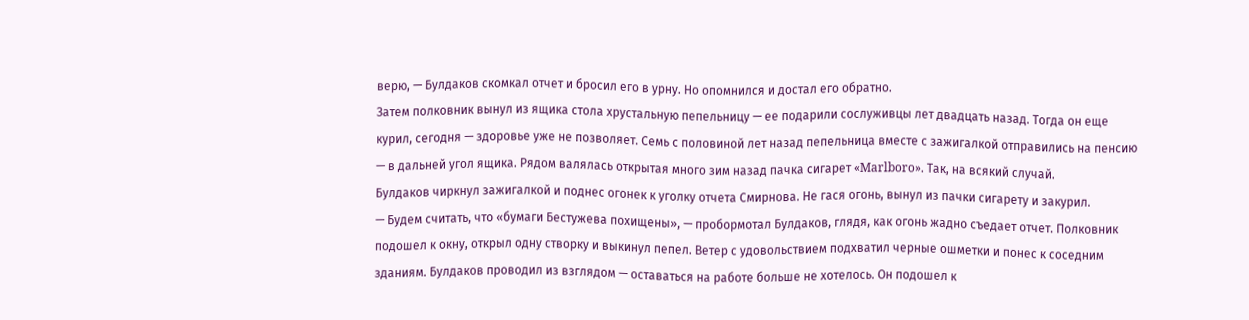верю, — Булдаков скомкал отчет и бросил его в урну. Но опомнился и достал его обратно.
Затем полковник вынул из ящика стола хрустальную пепельницу — ее подарили сослуживцы лет двадцать назад. Тогда он еще курил, сегодня — здоровье уже не позволяет. Семь с половиной лет назад пепельница вместе с зажигалкой отправились на пенсию — в дальней угол ящика. Рядом валялась открытая много зим назад пачка сигарет «Marlboro». Так, на всякий случай.
Булдаков чиркнул зажигалкой и поднес огонек к уголку отчета Смирнова. Не гася огонь, вынул из пачки сигарету и закурил.
— Будем считать, что «бумаги Бестужева похищены», — пробормотал Булдаков, глядя, как огонь жадно съедает отчет. Полковник подошел к окну, открыл одну створку и выкинул пепел. Ветер с удовольствием подхватил черные ошметки и понес к соседним зданиям. Булдаков проводил из взглядом — оставаться на работе больше не хотелось. Он подошел к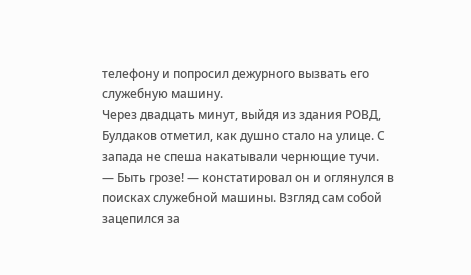телефону и попросил дежурного вызвать его служебную машину.
Через двадцать минут, выйдя из здания РОВД, Булдаков отметил, как душно стало на улице. С запада не спеша накатывали чернющие тучи.
— Быть грозе! — констатировал он и оглянулся в поисках служебной машины. Взгляд сам собой зацепился за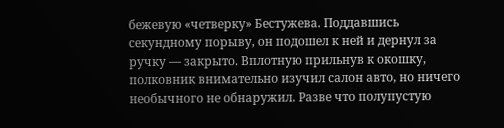бежевую «четверку» Бестужева. Поддавшись секундному порыву, он подошел к ней и дернул за ручку — закрыто. Вплотную прильнув к окошку, полковник внимательно изучил салон авто, но ничего необычного не обнаружил. Разве что полупустую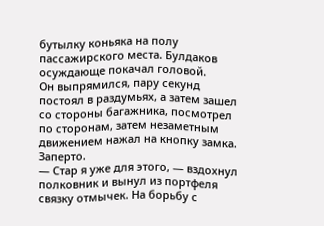бутылку коньяка на полу пассажирского места. Булдаков осуждающе покачал головой.
Он выпрямился, пару секунд постоял в раздумьях, а затем зашел со стороны багажника, посмотрел по сторонам, затем незаметным движением нажал на кнопку замка. Заперто.
— Стар я уже для этого, — вздохнул полковник и вынул из портфеля связку отмычек. На борьбу с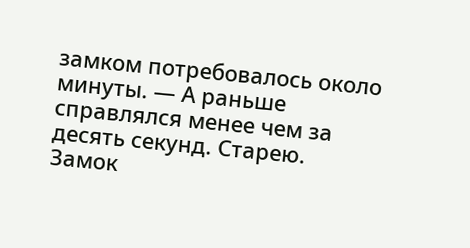замком потребовалось около минуты. — А раньше справлялся менее чем за десять секунд. Старею.
Замок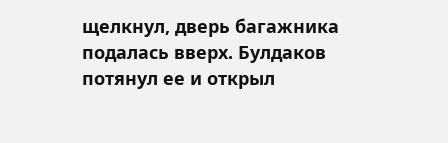щелкнул, дверь багажника подалась вверх. Булдаков потянул ее и открыл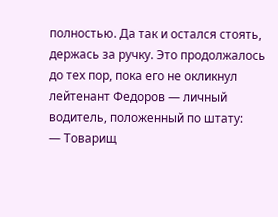полностью. Да так и остался стоять, держась за ручку. Это продолжалось до тех пор, пока его не окликнул лейтенант Федоров — личный водитель, положенный по штату:
— Товарищ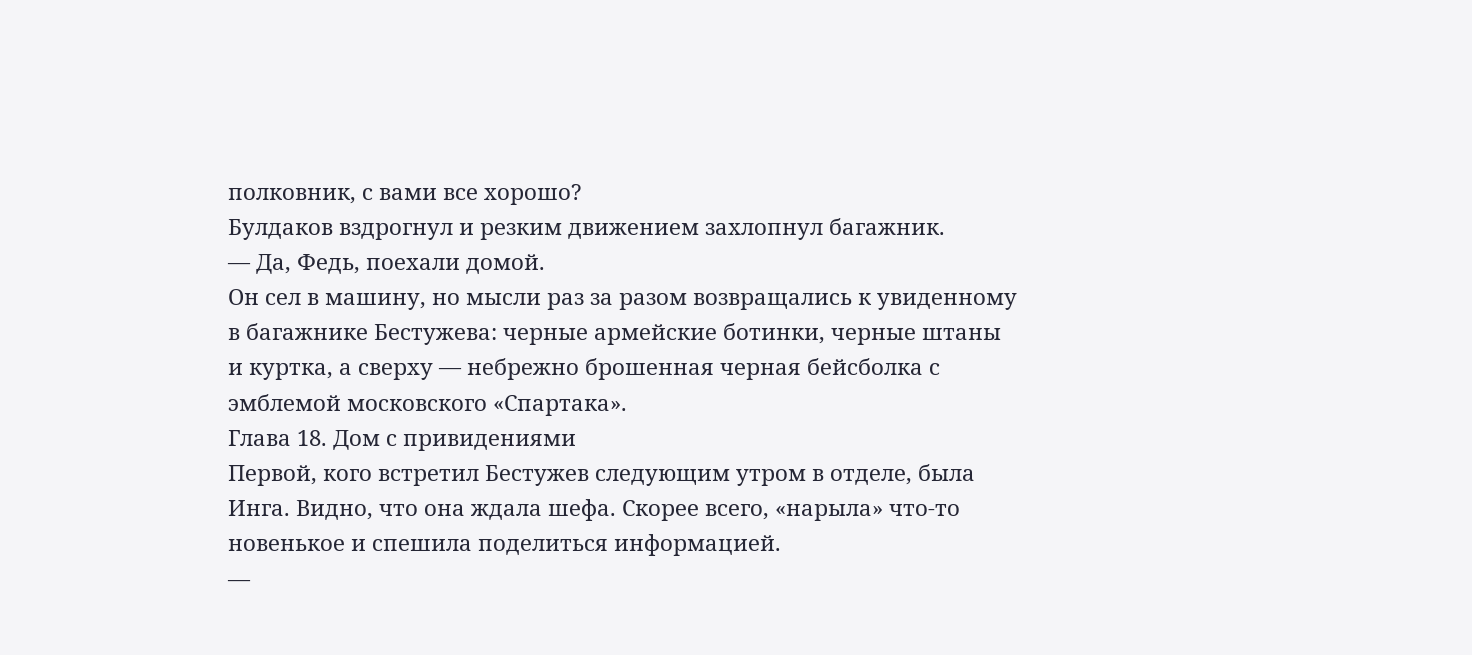полковник, с вами все хорошо?
Булдаков вздрогнул и резким движением захлопнул багажник.
— Да, Федь, поехали домой.
Он сел в машину, но мысли раз за разом возвращались к увиденному в багажнике Бестужева: черные армейские ботинки, черные штаны и куртка, а сверху — небрежно брошенная черная бейсболка с эмблемой московского «Спартака».
Глава 18. Дом с привидениями
Первой, кого встретил Бестужев следующим утром в отделе, была Инга. Видно, что она ждала шефа. Скорее всего, «нарыла» что-то новенькое и спешила поделиться информацией.
—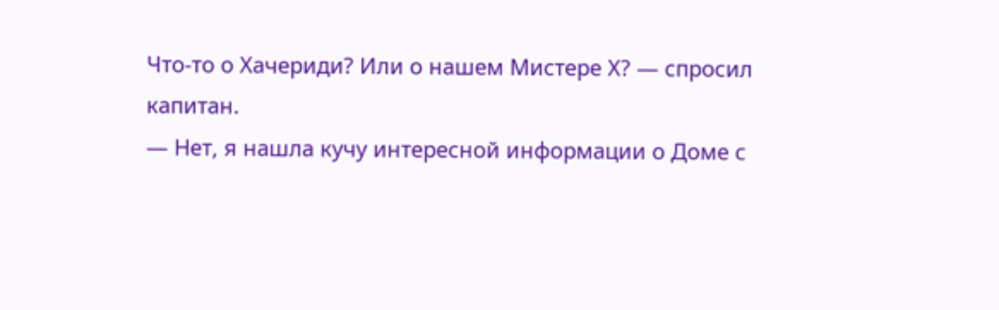Что-то о Хачериди? Или о нашем Мистере Х? — спросил капитан.
— Нет, я нашла кучу интересной информации о Доме с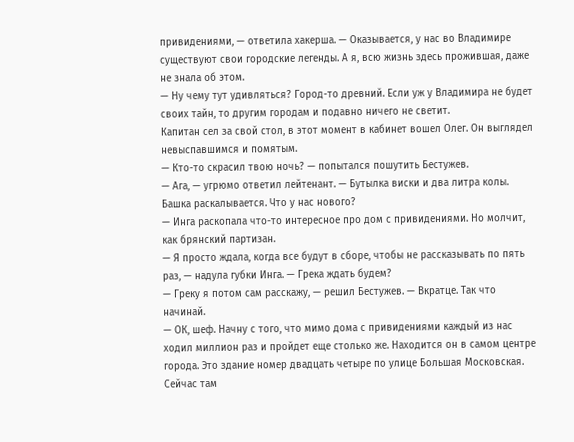привидениями, — ответила хакерша. — Оказывается, у нас во Владимире существуют свои городские легенды. А я, всю жизнь здесь прожившая, даже не знала об этом.
— Ну чему тут удивляться? Город-то древний. Если уж у Владимира не будет своих тайн, то другим городам и подавно ничего не светит.
Капитан сел за свой стол, в этот момент в кабинет вошел Олег. Он выглядел невыспавшимся и помятым.
— Кто-то скрасил твою ночь? — попытался пошутить Бестужев.
— Ага, — угрюмо ответил лейтенант. — Бутылка виски и два литра колы. Башка раскалывается. Что у нас нового?
— Инга раскопала что-то интересное про дом с привидениями. Но молчит, как брянский партизан.
— Я просто ждала, когда все будут в сборе, чтобы не рассказывать по пять раз, — надула губки Инга. — Грека ждать будем?
— Греку я потом сам расскажу, — решил Бестужев. — Вкратце. Так что начинай.
— ОК, шеф. Начну с того, что мимо дома с привидениями каждый из нас ходил миллион раз и пройдет еще столько же. Находится он в самом центре города. Это здание номер двадцать четыре по улице Большая Московская. Сейчас там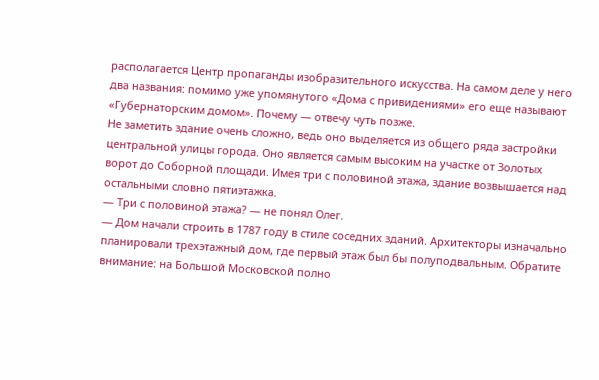располагается Центр пропаганды изобразительного искусства. На самом деле у него два названия: помимо уже упомянутого «Дома с привидениями» его еще называют «Губернаторским домом». Почему — отвечу чуть позже.
Не заметить здание очень сложно, ведь оно выделяется из общего ряда застройки центральной улицы города. Оно является самым высоким на участке от Золотых ворот до Соборной площади. Имея три с половиной этажа, здание возвышается над остальными словно пятиэтажка.
— Три с половиной этажа? — не понял Олег.
— Дом начали строить в 1787 году в стиле соседних зданий. Архитекторы изначально планировали трехэтажный дом, где первый этаж был бы полуподвальным. Обратите внимание: на Большой Московской полно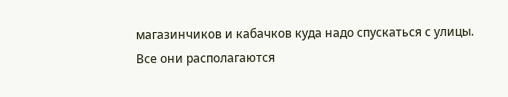магазинчиков и кабачков куда надо спускаться с улицы. Все они располагаются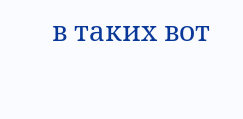в таких вот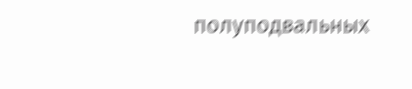полуподвальных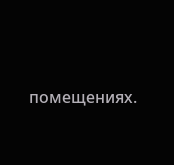помещениях.